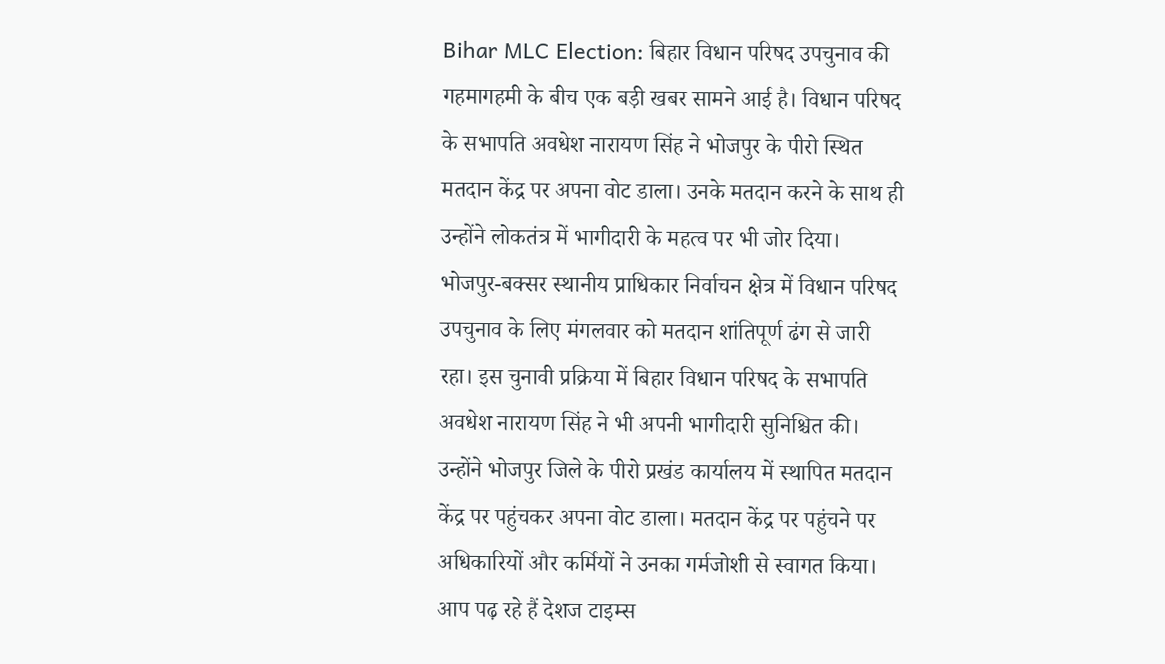Bihar MLC Election: बिहार विधान परिषद उपचुनाव की गहमागहमी के बीच एक बड़ी खबर सामने आई है। विधान परिषद के सभापति अवधेश नारायण सिंह ने भोजपुर के पीरो स्थित मतदान केंद्र पर अपना वोट डाला। उनके मतदान करने के साथ ही उन्होंने लोकतंत्र में भागीदारी के महत्व पर भी जोर दिया।
भोजपुर-बक्सर स्थानीय प्राधिकार निर्वाचन क्षेत्र में विधान परिषद उपचुनाव के लिए मंगलवार को मतदान शांतिपूर्ण ढंग से जारी रहा। इस चुनावी प्रक्रिया में बिहार विधान परिषद के सभापति अवधेश नारायण सिंह ने भी अपनी भागीदारी सुनिश्चित की। उन्होंने भोजपुर जिले के पीरो प्रखंड कार्यालय में स्थापित मतदान केंद्र पर पहुंचकर अपना वोट डाला। मतदान केंद्र पर पहुंचने पर अधिकारियों और कर्मियों ने उनका गर्मजोशी से स्वागत किया। आप पढ़ रहे हैं देशज टाइम्स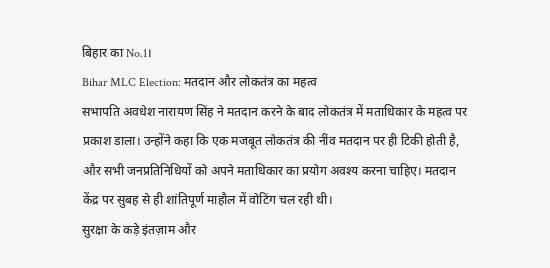बिहार का No.1।
Bihar MLC Election: मतदान और लोकतंत्र का महत्व
सभापति अवधेश नारायण सिंह ने मतदान करने के बाद लोकतंत्र में मताधिकार के महत्व पर प्रकाश डाला। उन्होंने कहा कि एक मजबूत लोकतंत्र की नींव मतदान पर ही टिकी होती है, और सभी जनप्रतिनिधियों को अपने मताधिकार का प्रयोग अवश्य करना चाहिए। मतदान केंद्र पर सुबह से ही शांतिपूर्ण माहौल में वोटिंग चल रही थी।
सुरक्षा के कड़े इंतज़ाम और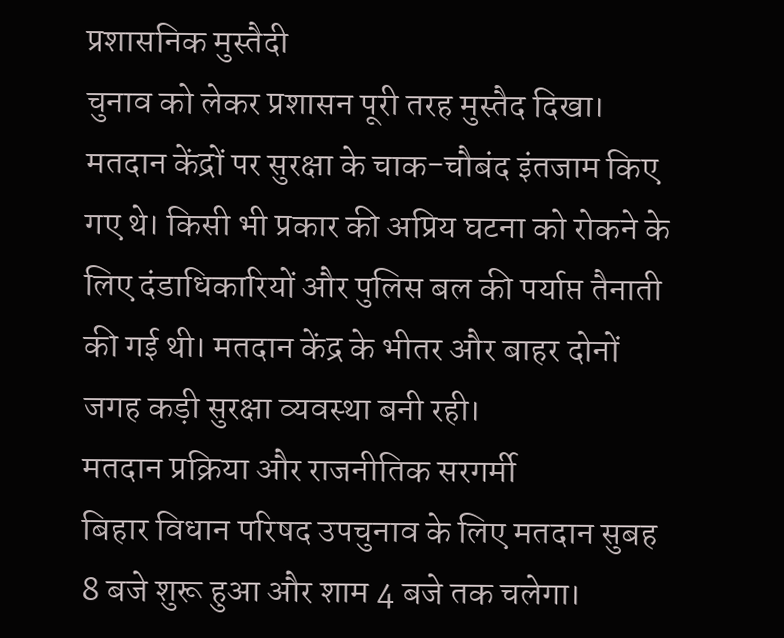प्रशासनिक मुस्तैदी
चुनाव को लेकर प्रशासन पूरी तरह मुस्तैद दिखा। मतदान केंद्रों पर सुरक्षा के चाक-चौबंद इंतजाम किए गए थे। किसी भी प्रकार की अप्रिय घटना को रोकने के लिए दंडाधिकारियों और पुलिस बल की पर्याप्त तैनाती की गई थी। मतदान केंद्र के भीतर और बाहर दोनों जगह कड़ी सुरक्षा व्यवस्था बनी रही।
मतदान प्रक्रिया और राजनीतिक सरगर्मी
बिहार विधान परिषद उपचुनाव के लिए मतदान सुबह 8 बजे शुरू हुआ और शाम 4 बजे तक चलेगा।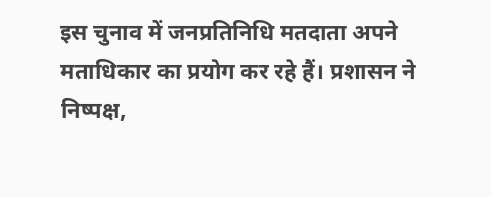इस चुनाव में जनप्रतिनिधि मतदाता अपने मताधिकार का प्रयोग कर रहे हैं। प्रशासन ने निष्पक्ष,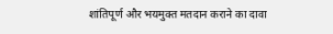शांतिपूर्ण और भयमुक्त मतदान कराने का दावा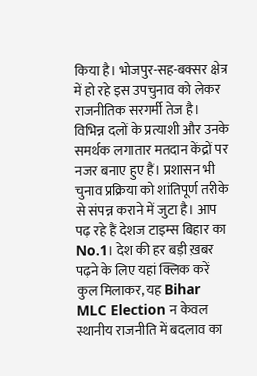किया है। भोजपुर-सह-बक्सर क्षेत्र में हो रहे इस उपचुनाव को लेकर राजनीतिक सरगर्मी तेज है। विभिन्न दलों के प्रत्याशी और उनके समर्थक लगातार मतदान केंद्रों पर नजर बनाए हुए हैं। प्रशासन भी चुनाव प्रक्रिया को शांतिपूर्ण तरीके से संपन्न कराने में जुटा है। आप पढ़ रहे हैं देशज टाइम्स बिहार का No.1। देश की हर बड़ी ख़बर पढ़ने के लिए यहां क्लिक करें
कुल मिलाकर, यह Bihar MLC Election न केवल स्थानीय राजनीति में बदलाव का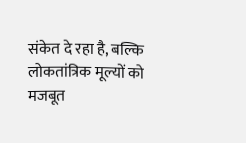संकेत दे रहा है, बल्कि लोकतांत्रिक मूल्यों को मजबूत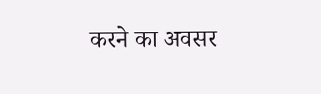करने का अवसर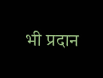भी प्रदान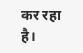कर रहा है।